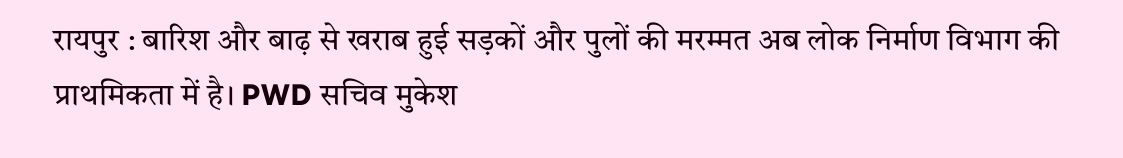रायपुर : बारिश और बाढ़ से खराब हुई सड़कों और पुलों की मरम्मत अब लोक निर्माण विभाग की प्राथमिकता में है। PWD सचिव मुकेश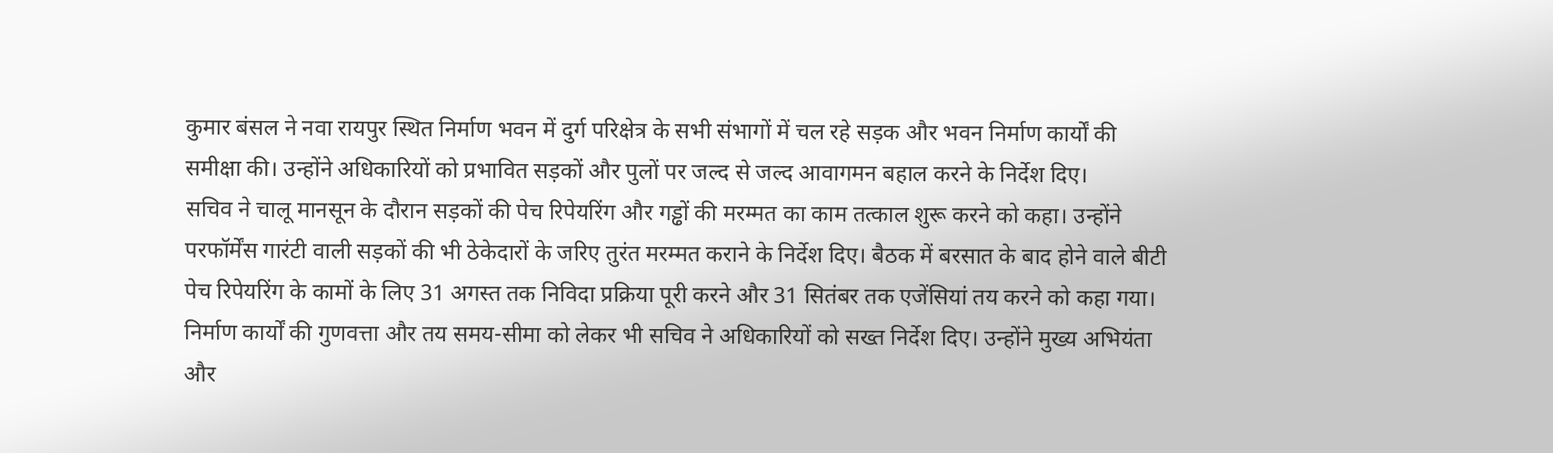कुमार बंसल ने नवा रायपुर स्थित निर्माण भवन में दुर्ग परिक्षेत्र के सभी संभागों में चल रहे सड़क और भवन निर्माण कार्यों की समीक्षा की। उन्होंने अधिकारियों को प्रभावित सड़कों और पुलों पर जल्द से जल्द आवागमन बहाल करने के निर्देश दिए।
सचिव ने चालू मानसून के दौरान सड़कों की पेच रिपेयरिंग और गड्ढों की मरम्मत का काम तत्काल शुरू करने को कहा। उन्होंने परफॉर्मेंस गारंटी वाली सड़कों की भी ठेकेदारों के जरिए तुरंत मरम्मत कराने के निर्देश दिए। बैठक में बरसात के बाद होने वाले बीटी पेच रिपेयरिंग के कामों के लिए 31 अगस्त तक निविदा प्रक्रिया पूरी करने और 31 सितंबर तक एजेंसियां तय करने को कहा गया।
निर्माण कार्यों की गुणवत्ता और तय समय-सीमा को लेकर भी सचिव ने अधिकारियों को सख्त निर्देश दिए। उन्होंने मुख्य अभियंता और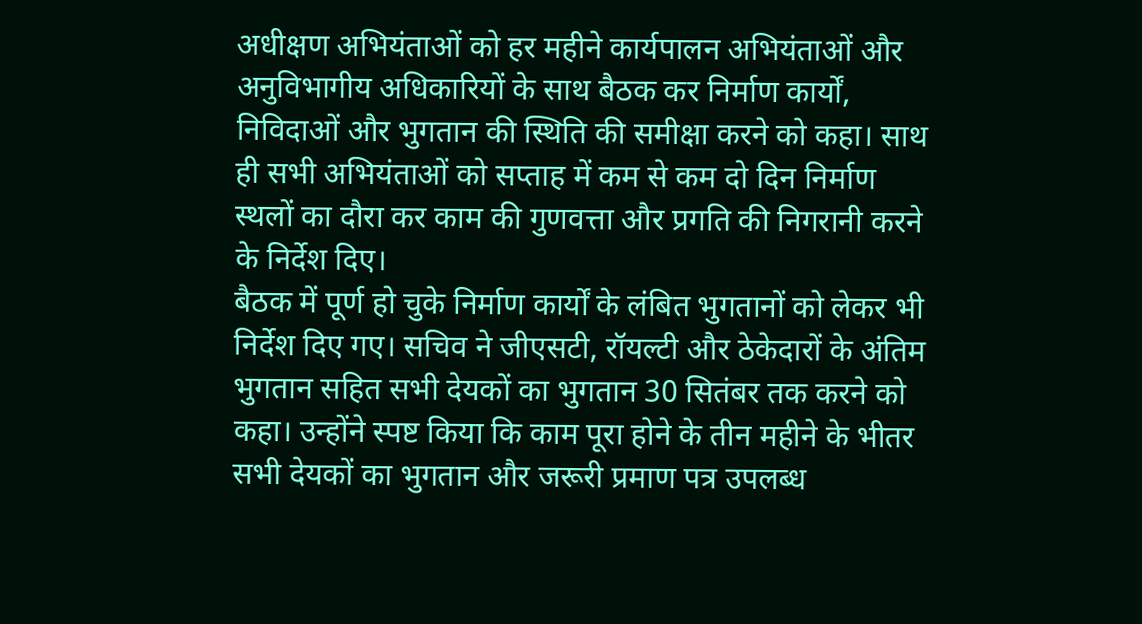अधीक्षण अभियंताओं को हर महीने कार्यपालन अभियंताओं और अनुविभागीय अधिकारियों के साथ बैठक कर निर्माण कार्यों, निविदाओं और भुगतान की स्थिति की समीक्षा करने को कहा। साथ ही सभी अभियंताओं को सप्ताह में कम से कम दो दिन निर्माण स्थलों का दौरा कर काम की गुणवत्ता और प्रगति की निगरानी करने के निर्देश दिए।
बैठक में पूर्ण हो चुके निर्माण कार्यों के लंबित भुगतानों को लेकर भी निर्देश दिए गए। सचिव ने जीएसटी, रॉयल्टी और ठेकेदारों के अंतिम भुगतान सहित सभी देयकों का भुगतान 30 सितंबर तक करने को कहा। उन्होंने स्पष्ट किया कि काम पूरा होने के तीन महीने के भीतर सभी देयकों का भुगतान और जरूरी प्रमाण पत्र उपलब्ध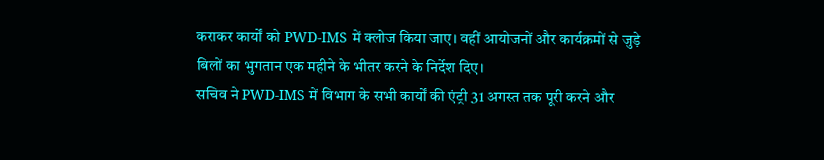कराकर कार्यों को PWD-IMS में क्लोज किया जाए। वहीं आयोजनों और कार्यक्रमों से जुड़े बिलों का भुगतान एक महीने के भीतर करने के निर्देश दिए।
सचिव ने PWD-IMS में विभाग के सभी कार्यों की एंट्री 31 अगस्त तक पूरी करने और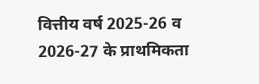वित्तीय वर्ष 2025-26 व 2026-27 के प्राथमिकता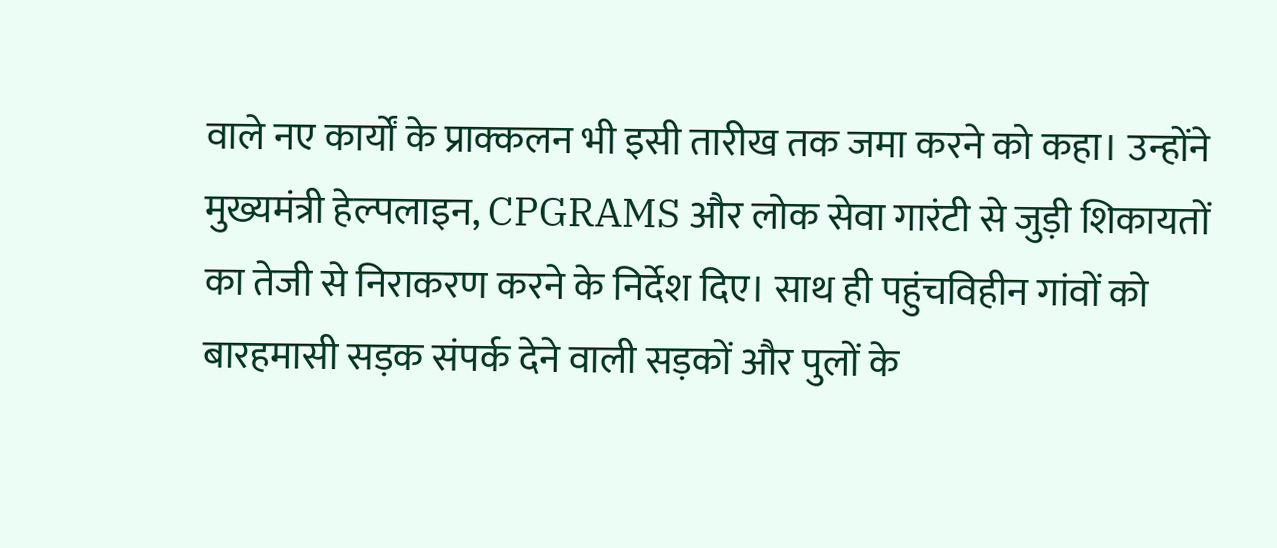वाले नए कार्यों के प्राक्कलन भी इसी तारीख तक जमा करने को कहा। उन्होंने मुख्यमंत्री हेल्पलाइन, CPGRAMS और लोक सेवा गारंटी से जुड़ी शिकायतों का तेजी से निराकरण करने के निर्देश दिए। साथ ही पहुंचविहीन गांवों को बारहमासी सड़क संपर्क देने वाली सड़कों और पुलों के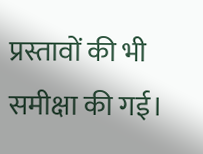प्रस्तावों की भी समीक्षा की गई।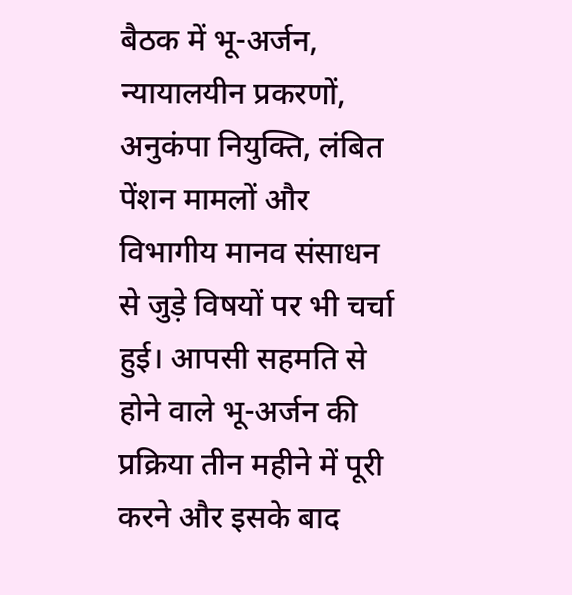बैठक में भू-अर्जन, न्यायालयीन प्रकरणों, अनुकंपा नियुक्ति, लंबित पेंशन मामलों और विभागीय मानव संसाधन से जुड़े विषयों पर भी चर्चा हुई। आपसी सहमति से होने वाले भू-अर्जन की प्रक्रिया तीन महीने में पूरी करने और इसके बाद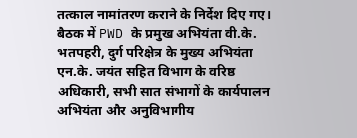तत्काल नामांतरण कराने के निर्देश दिए गए। बैठक में PWD के प्रमुख अभियंता वी.के. भतपहरी, दुर्ग परिक्षेत्र के मुख्य अभियंता एन.के. जयंत सहित विभाग के वरिष्ठ अधिकारी, सभी सात संभागों के कार्यपालन अभियंता और अनुविभागीय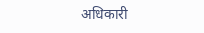अधिकारी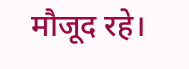मौजूद रहे।